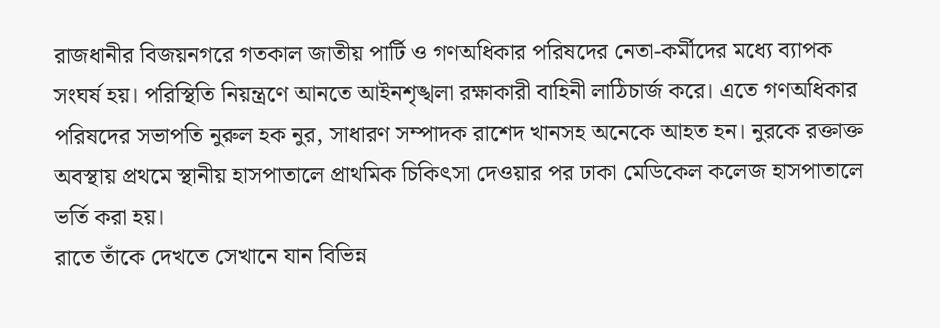রাজধানীর বিজয়নগরে গতকাল জাতীয় পার্টি ও গণঅধিকার পরিষদের নেতা-কর্মীদের মধ্যে ব্যাপক সংঘর্ষ হয়। পরিস্থিতি নিয়ন্ত্রণে আনতে আইনশৃঙ্খলা রক্ষাকারী বাহিনী লাঠিচার্জ করে। এতে গণঅধিকার পরিষদের সভাপতি নুরুল হক নুর, সাধারণ সম্পাদক রাশেদ খানসহ অনেকে আহত হন। নুরকে রক্তাক্ত অবস্থায় প্রথমে স্থানীয় হাসপাতালে প্রাথমিক চিকিৎসা দেওয়ার পর ঢাকা মেডিকেল কলেজ হাসপাতালে ভর্তি করা হয়।
রাতে তাঁকে দেখতে সেখানে যান বিভিন্ন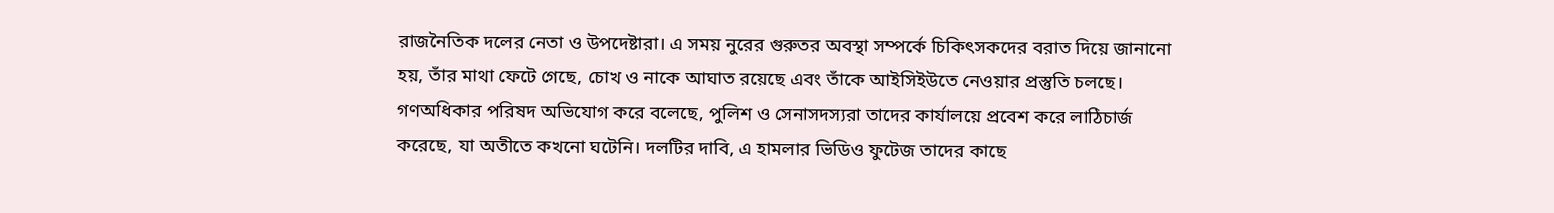রাজনৈতিক দলের নেতা ও উপদেষ্টারা। এ সময় নুরের গুরুতর অবস্থা সম্পর্কে চিকিৎসকদের বরাত দিয়ে জানানো হয়, তাঁর মাথা ফেটে গেছে, চোখ ও নাকে আঘাত রয়েছে এবং তাঁকে আইসিইউতে নেওয়ার প্রস্তুতি চলছে।
গণঅধিকার পরিষদ অভিযোগ করে বলেছে, পুলিশ ও সেনাসদস্যরা তাদের কার্যালয়ে প্রবেশ করে লাঠিচার্জ করেছে, যা অতীতে কখনো ঘটেনি। দলটির দাবি, এ হামলার ভিডিও ফুটেজ তাদের কাছে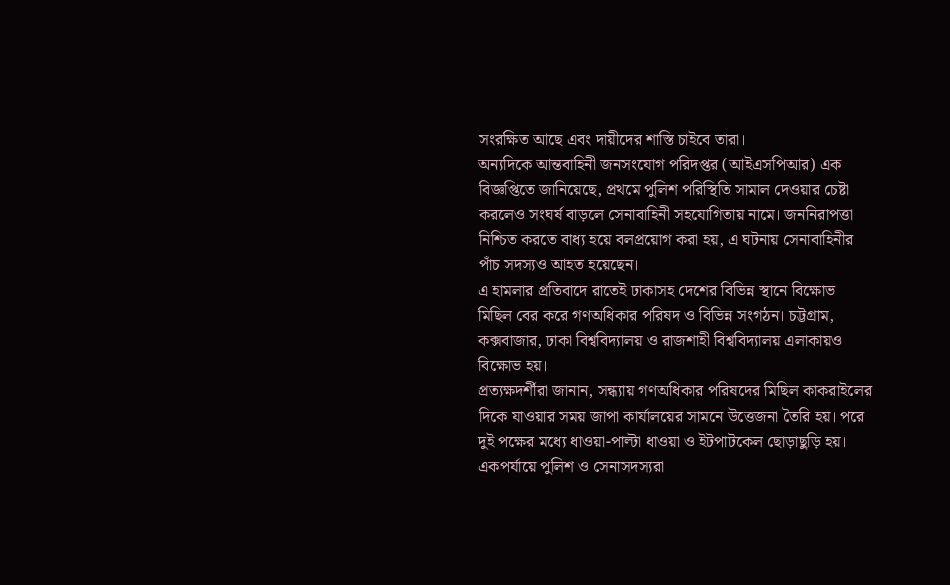সংরক্ষিত আছে এবং দায়ীদের শাস্তি চাইবে তারা।
অন্যদিকে আন্তবাহিনী জনসংযোগ পরিদপ্তর (আইএসপিআর) এক বিজ্ঞপ্তিতে জানিয়েছে, প্রথমে পুলিশ পরিস্থিতি সামাল দেওয়ার চেষ্টা করলেও সংঘর্ষ বাড়লে সেনাবাহিনী সহযোগিতায় নামে। জননিরাপত্তা নিশ্চিত করতে বাধ্য হয়ে বলপ্রয়োগ করা হয়, এ ঘটনায় সেনাবাহিনীর পাঁচ সদস্যও আহত হয়েছেন।
এ হামলার প্রতিবাদে রাতেই ঢাকাসহ দেশের বিভিন্ন স্থানে বিক্ষোভ মিছিল বের করে গণঅধিকার পরিষদ ও বিভিন্ন সংগঠন। চট্টগ্রাম, কক্সবাজার, ঢাকা বিশ্ববিদ্যালয় ও রাজশাহী বিশ্ববিদ্যালয় এলাকায়ও বিক্ষোভ হয়।
প্রত্যক্ষদর্শীরা জানান, সন্ধ্যায় গণঅধিকার পরিষদের মিছিল কাকরাইলের দিকে যাওয়ার সময় জাপা কার্যালয়ের সামনে উত্তেজনা তৈরি হয়। পরে দুই পক্ষের মধ্যে ধাওয়া-পাল্টা ধাওয়া ও ইটপাটকেল ছোড়াছুড়ি হয়। একপর্যায়ে পুলিশ ও সেনাসদস্যরা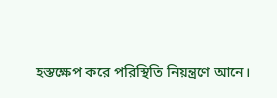হস্তক্ষেপ করে পরিস্থিতি নিয়ন্ত্রণে আনে।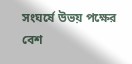সংঘর্ষে উভয় পক্ষের বেশ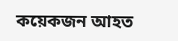কয়েকজন আহত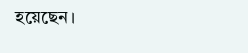হয়েছেন।